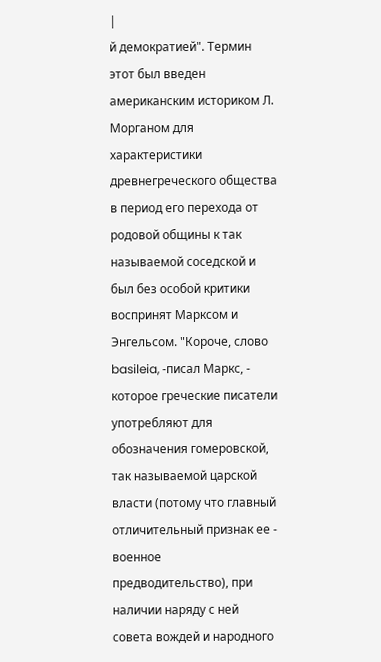|
й демократией". Термин этот был введен американским историком Л. Морганом для характеристики древнегреческого общества в период его перехода от родовой общины к так называемой соседской и был без особой критики воспринят Марксом и Энгельсом. "Короче, слово basileia, -писал Маркс, - которое греческие писатели употребляют для обозначения гомеровской, так называемой царской власти (потому что главный отличительный признак ее - военное предводительство), при наличии наряду с ней совета вождей и народного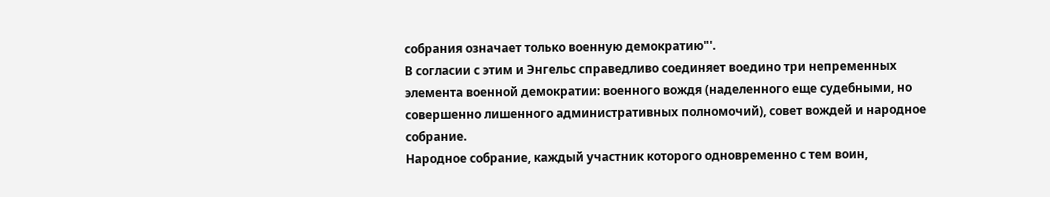собрания означает только военную демократию"'.
В согласии с этим и Энгельс справедливо соединяет воедино три непременных элемента военной демократии: военного вождя (наделенного еще судебными, но совершенно лишенного административных полномочий), совет вождей и народное собрание.
Народное собрание, каждый участник которого одновременно с тем воин,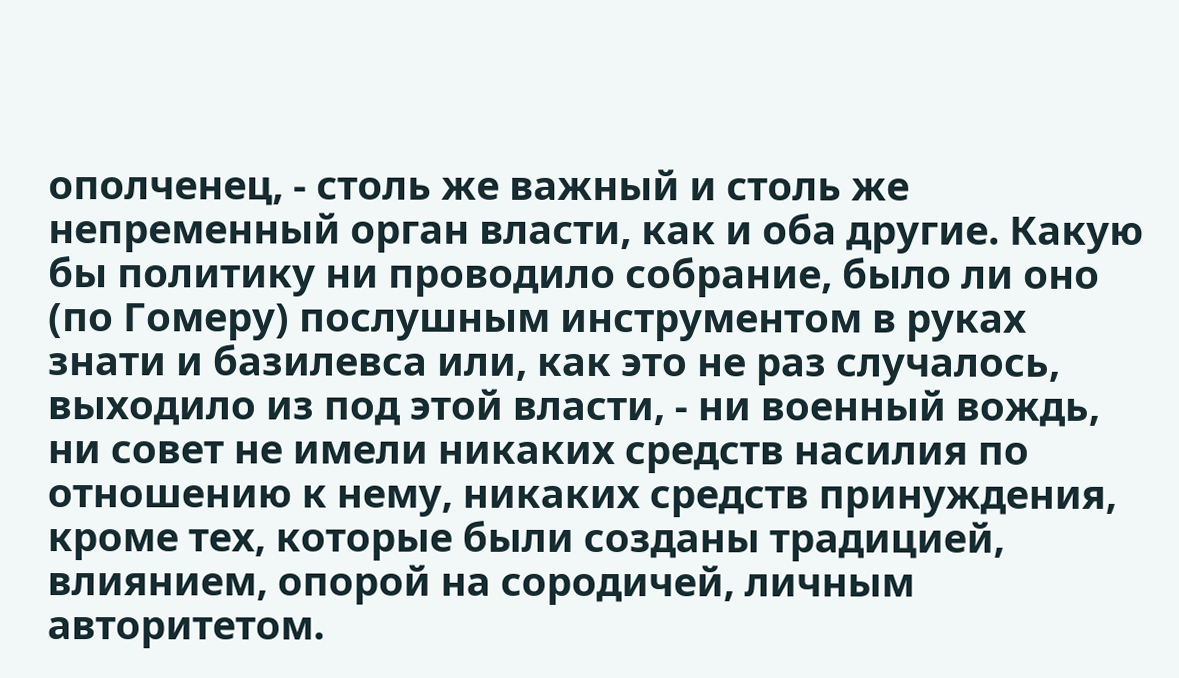ополченец, - столь же важный и столь же непременный орган власти, как и оба другие. Какую бы политику ни проводило собрание, было ли оно (по Гомеру) послушным инструментом в руках знати и базилевса или, как это не раз случалось, выходило из под этой власти, - ни военный вождь, ни совет не имели никаких средств насилия по отношению к нему, никаких средств принуждения, кроме тех, которые были созданы традицией, влиянием, опорой на сородичей, личным авторитетом.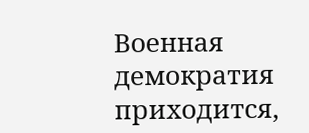Военная демократия приходится,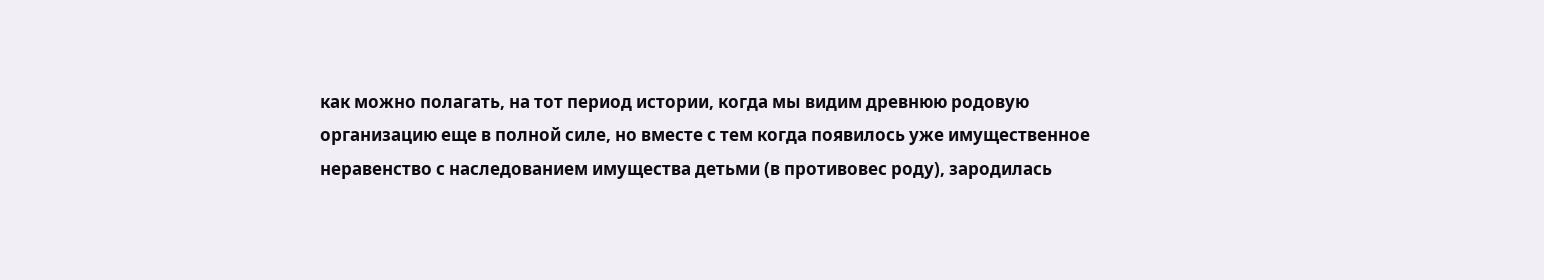как можно полагать, на тот период истории, когда мы видим древнюю родовую организацию еще в полной силе, но вместе с тем когда появилось уже имущественное неравенство с наследованием имущества детьми (в противовес роду), зародилась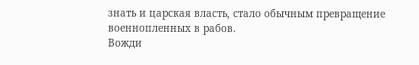знать и царская власть, стало обычным превращение военнопленных в рабов.
Вожди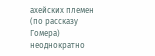ахейских племен (по рассказу Гомера) неоднократно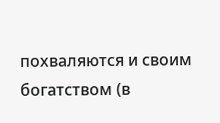похваляются и своим богатством (в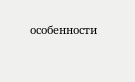особенности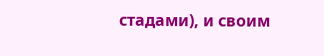стадами), и своим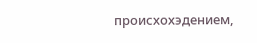происхохэдением,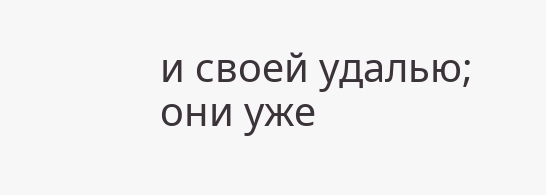и своей удалью; они уже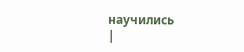научились
|